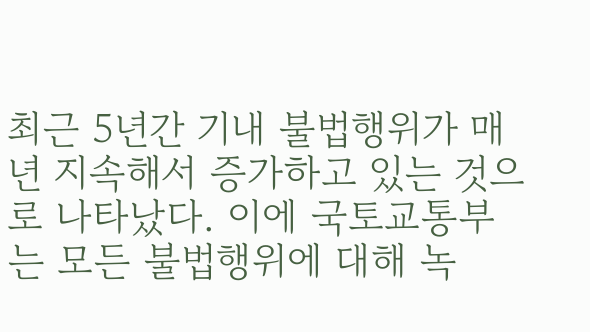최근 5년간 기내 불법행위가 매년 지속해서 증가하고 있는 것으로 나타났다. 이에 국토교통부는 모든 불법행위에 대해 녹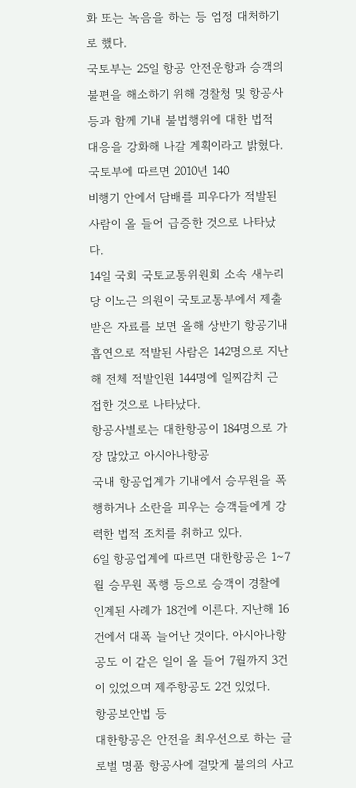화 또는 녹음을 하는 등 엄정 대처하기로 했다.
국토부는 25일 항공 안전운항과 승객의 불편을 해소하기 위해 경찰청 및 항공사 등과 함께 기내 불법행위에 대한 법적 대응을 강화해 나갈 계획이라고 밝혔다.
국토부에 따르면 2010년 140
비행기 안에서 담배를 피우다가 적발된 사람이 올 들어 급증한 것으로 나타났다.
14일 국회 국토교통위원회 소속 새누리당 이노근 의원이 국토교통부에서 제출받은 자료를 보면 올해 상반기 항공기내 흡연으로 적발된 사람은 142명으로 지난해 전체 적발인원 144명에 일찌감치 근접한 것으로 나타났다.
항공사별로는 대한항공이 184명으로 가장 많았고 아시아나항공
국내 항공업계가 기내에서 승무원을 폭행하거나 소란을 피우는 승객들에게 강력한 법적 조치를 취하고 있다.
6일 항공업계에 따르면 대한항공은 1∼7월 승무원 폭행 등으로 승객이 경찰에 인계된 사례가 18건에 이른다. 지난해 16건에서 대폭 늘어난 것이다. 아시아나항공도 이 같은 일이 올 들어 7월까지 3건이 있었으며 제주항공도 2건 있었다.
항공보안법 등
대한항공은 안전을 최우선으로 하는 글로벌 명품 항공사에 걸맞게 불의의 사고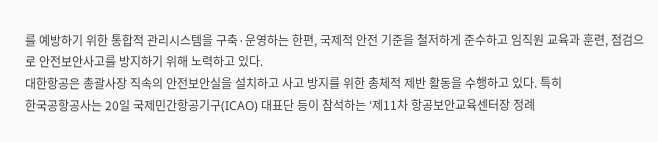를 예방하기 위한 통합적 관리시스템을 구축·운영하는 한편, 국제적 안전 기준을 철저하게 준수하고 임직원 교육과 훈련, 점검으로 안전보안사고를 방지하기 위해 노력하고 있다.
대한항공은 총괄사장 직속의 안전보안실을 설치하고 사고 방지를 위한 총체적 제반 활동을 수행하고 있다. 특히
한국공항공사는 20일 국제민간항공기구(ICAO) 대표단 등이 참석하는 ‘제11차 항공보안교육센터장 정례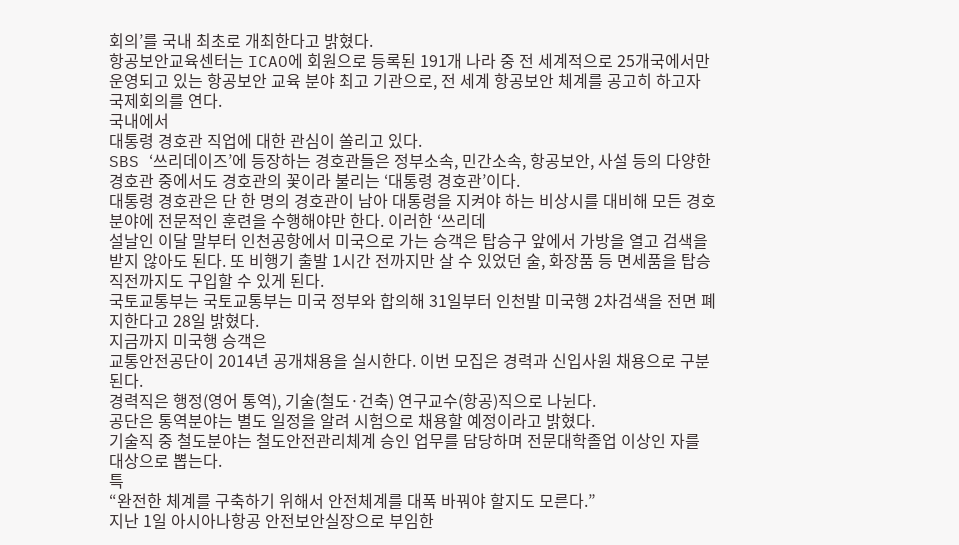회의’를 국내 최초로 개최한다고 밝혔다.
항공보안교육센터는 ICAO에 회원으로 등록된 191개 나라 중 전 세계적으로 25개국에서만 운영되고 있는 항공보안 교육 분야 최고 기관으로, 전 세계 항공보안 체계를 공고히 하고자 국제회의를 연다.
국내에서
대통령 경호관 직업에 대한 관심이 쏠리고 있다.
SBS ‘쓰리데이즈’에 등장하는 경호관들은 정부소속, 민간소속, 항공보안, 사설 등의 다양한 경호관 중에서도 경호관의 꽃이라 불리는 ‘대통령 경호관’이다.
대통령 경호관은 단 한 명의 경호관이 남아 대통령을 지켜야 하는 비상시를 대비해 모든 경호분야에 전문적인 훈련을 수행해야만 한다. 이러한 ‘쓰리데
설날인 이달 말부터 인천공항에서 미국으로 가는 승객은 탑승구 앞에서 가방을 열고 검색을 받지 않아도 된다. 또 비행기 출발 1시간 전까지만 살 수 있었던 술, 화장품 등 면세품을 탑승 직전까지도 구입할 수 있게 된다.
국토교통부는 국토교통부는 미국 정부와 합의해 31일부터 인천발 미국행 2차검색을 전면 폐지한다고 28일 밝혔다.
지금까지 미국행 승객은
교통안전공단이 2014년 공개채용을 실시한다. 이번 모집은 경력과 신입사원 채용으로 구분된다.
경력직은 행정(영어 통역), 기술(철도·건축) 연구교수(항공)직으로 나뉜다.
공단은 통역분야는 별도 일정을 알려 시험으로 채용할 예정이라고 밝혔다.
기술직 중 철도분야는 철도안전관리체계 승인 업무를 담당하며 전문대학졸업 이상인 자를 대상으로 뽑는다.
특
“완전한 체계를 구축하기 위해서 안전체계를 대폭 바꿔야 할지도 모른다.”
지난 1일 아시아나항공 안전보안실장으로 부임한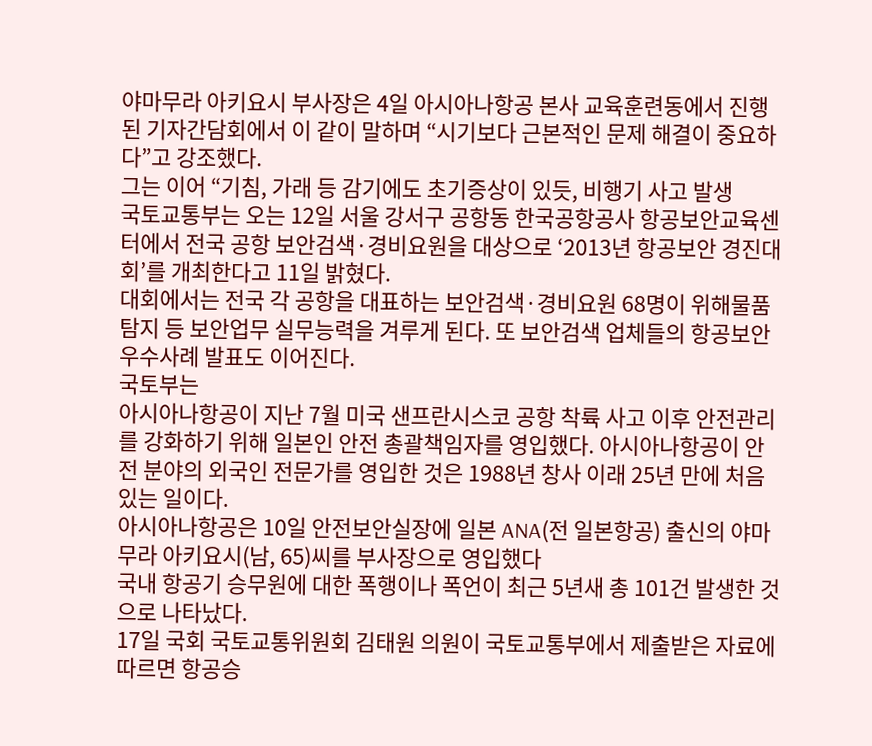야마무라 아키요시 부사장은 4일 아시아나항공 본사 교육훈련동에서 진행된 기자간담회에서 이 같이 말하며 “시기보다 근본적인 문제 해결이 중요하다”고 강조했다.
그는 이어 “기침, 가래 등 감기에도 초기증상이 있듯, 비행기 사고 발생
국토교통부는 오는 12일 서울 강서구 공항동 한국공항공사 항공보안교육센터에서 전국 공항 보안검색·경비요원을 대상으로 ‘2013년 항공보안 경진대회’를 개최한다고 11일 밝혔다.
대회에서는 전국 각 공항을 대표하는 보안검색·경비요원 68명이 위해물품탐지 등 보안업무 실무능력을 겨루게 된다. 또 보안검색 업체들의 항공보안 우수사례 발표도 이어진다.
국토부는
아시아나항공이 지난 7월 미국 샌프란시스코 공항 착륙 사고 이후 안전관리를 강화하기 위해 일본인 안전 총괄책임자를 영입했다. 아시아나항공이 안전 분야의 외국인 전문가를 영입한 것은 1988년 창사 이래 25년 만에 처음있는 일이다.
아시아나항공은 10일 안전보안실장에 일본 ANA(전 일본항공) 출신의 야마무라 아키요시(남, 65)씨를 부사장으로 영입했다
국내 항공기 승무원에 대한 폭행이나 폭언이 최근 5년새 총 101건 발생한 것으로 나타났다.
17일 국회 국토교통위원회 김태원 의원이 국토교통부에서 제출받은 자료에 따르면 항공승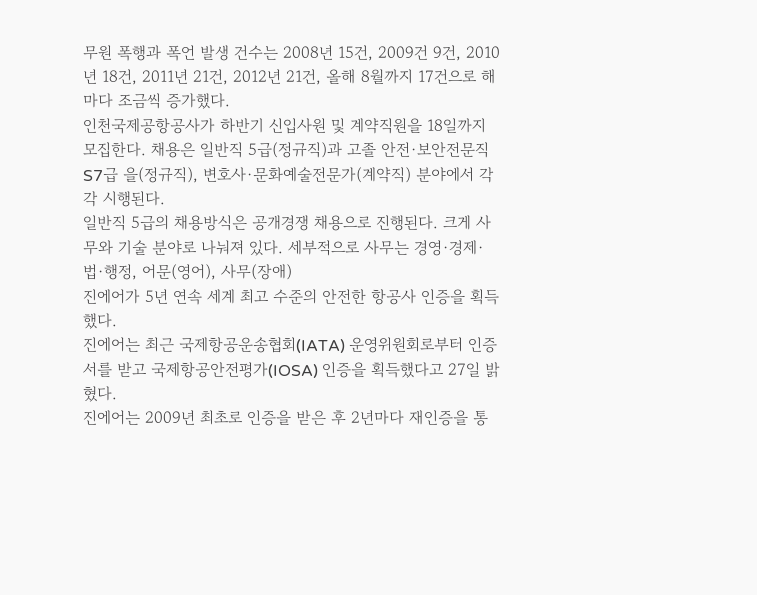무원 폭행과 폭언 발생 건수는 2008년 15건, 2009건 9건, 2010년 18건, 2011년 21건, 2012년 21건, 올해 8월까지 17건으로 해마다 조금씩 증가했다.
인천국제공항공사가 하반기 신입사원 및 계약직원을 18일까지 모집한다. 채용은 일반직 5급(정규직)과 고졸 안전·보안전문직 S7급 을(정규직), 변호사·문화예술전문가(계약직) 분야에서 각각 시행된다.
일반직 5급의 채용방식은 공개경쟁 채용으로 진행된다. 크게 사무와 기술 분야로 나눠져 있다. 세부적으로 사무는 경영·경제·법·행정, 어문(영어), 사무(장애)
진에어가 5년 연속 세계 최고 수준의 안전한 항공사 인증을 획득했다.
진에어는 최근 국제항공운송협회(IATA) 운영위원회로부터 인증서를 받고 국제항공안전평가(IOSA) 인증을 획득했다고 27일 밝혔다.
진에어는 2009년 최초로 인증을 받은 후 2년마다 재인증을 통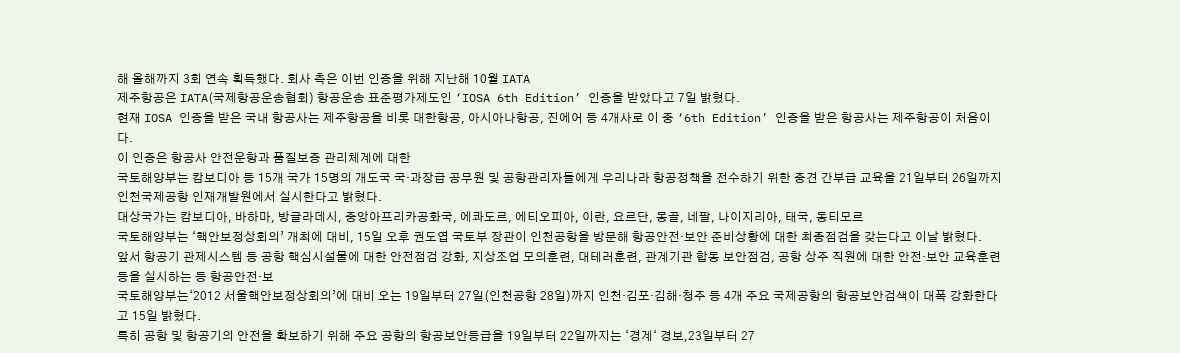해 올해까지 3회 연속 획득했다. 회사 측은 이번 인증을 위해 지난해 10월 IATA
제주항공은 IATA(국제항공운송협회) 항공운송 표준평가제도인 ‘IOSA 6th Edition’ 인증을 받았다고 7일 밝혔다.
현재 IOSA 인증을 받은 국내 항공사는 제주항공을 비롯 대한항공, 아시아나항공, 진에어 등 4개사로 이 중 ‘6th Edition’ 인증을 받은 항공사는 제주항공이 처음이다.
이 인증은 항공사 안전운항과 품질보증 관리체계에 대한
국토해양부는 캄보디아 등 15개 국가 15명의 개도국 국·과장급 공무원 및 공항관리자들에게 우리나라 항공정책을 전수하기 위한 중견 간부급 교육을 21일부터 26일까지 인천국제공항 인재개발원에서 실시한다고 밝혔다.
대상국가는 캄보디아, 바하마, 방글라데시, 중앙아프리카공화국, 에콰도르, 에티오피아, 이란, 요르단, 몽골, 네팔, 나이지리아, 태국, 동티모르
국토해양부는 ‘핵안보정상회의’ 개최에 대비, 15일 오후 권도엽 국토부 장관이 인천공항을 방문해 항공안전·보안 준비상황에 대한 최종점검을 갖는다고 이날 밝혔다.
앞서 항공기 관제시스템 등 공항 핵심시설물에 대한 안전점검 강화, 지상조업 모의훈련, 대테러훈련, 관계기관 합동 보안점검, 공항 상주 직원에 대한 안전·보안 교육훈련 등을 실시하는 등 항공안전·보
국토해양부는‘2012 서울핵안보정상회의’에 대비 오는 19일부터 27일(인천공항 28일)까지 인천·김포·김해·청주 등 4개 주요 국제공항의 항공보안검색이 대폭 강화한다고 15일 밝혔다.
특히 공항 및 항공기의 안전을 확보하기 위해 주요 공항의 항공보안등급을 19일부터 22일까지는 ‘경계‘ 경보,23일부터 27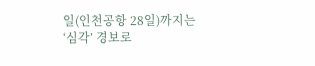일(인천공항 28일)까지는 ‘심각’ 경보로